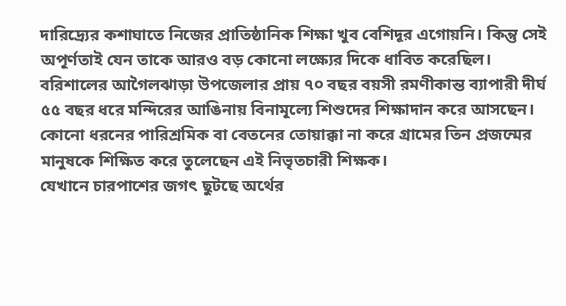দারিদ্র্যের কশাঘাতে নিজের প্রাতিষ্ঠানিক শিক্ষা খুব বেশিদূর এগোয়নি। কিন্তু সেই অপূর্ণতাই যেন তাকে আরও বড় কোনো লক্ষ্যের দিকে ধাবিত করেছিল। বরিশালের আগৈলঝাড়া উপজেলার প্রায় ৭০ বছর বয়সী রমণীকান্ত ব্যাপারী দীর্ঘ ৫৫ বছর ধরে মন্দিরের আঙিনায় বিনামূল্যে শিশুদের শিক্ষাদান করে আসছেন। কোনো ধরনের পারিশ্রমিক বা বেতনের তোয়াক্কা না করে গ্রামের তিন প্রজন্মের মানুষকে শিক্ষিত করে তুলেছেন এই নিভৃতচারী শিক্ষক।
যেখানে চারপাশের জগৎ ছুটছে অর্থের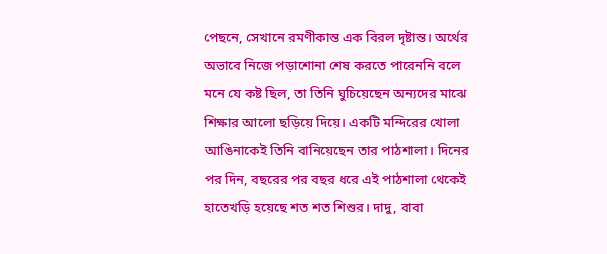পেছনে, সেখানে রমণীকান্ত এক বিরল দৃষ্টান্ত। অর্থের অভাবে নিজে পড়াশোনা শেষ করতে পারেননি বলে মনে যে কষ্ট ছিল, তা তিনি ঘুচিয়েছেন অন্যদের মাঝে শিক্ষার আলো ছড়িয়ে দিয়ে। একটি মন্দিরের খোলা আঙিনাকেই তিনি বানিয়েছেন তার পাঠশালা। দিনের পর দিন, বছরের পর বছর ধরে এই পাঠশালা থেকেই হাতেখড়ি হয়েছে শত শত শিশুর। দাদু, বাবা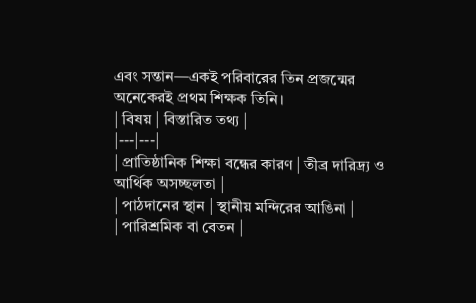এবং সন্তান—একই পরিবারের তিন প্রজন্মের অনেকেরই প্রথম শিক্ষক তিনি।
| বিষয় | বিস্তারিত তথ্য |
|---|---|
| প্রাতিষ্ঠানিক শিক্ষা বন্ধের কারণ | তীব্র দারিদ্র্য ও আর্থিক অসচ্ছলতা |
| পাঠদানের স্থান | স্থানীয় মন্দিরের আঙিনা |
| পারিশ্রমিক বা বেতন |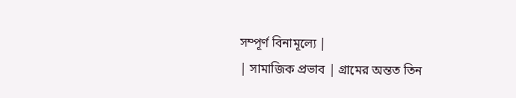সম্পূর্ণ বিনামূল্যে |
| সামাজিক প্রভাব | গ্রামের অন্তত তিন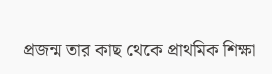প্রজন্ম তার কাছ থেকে প্রাথমিক শিক্ষা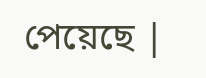পেয়েছে |